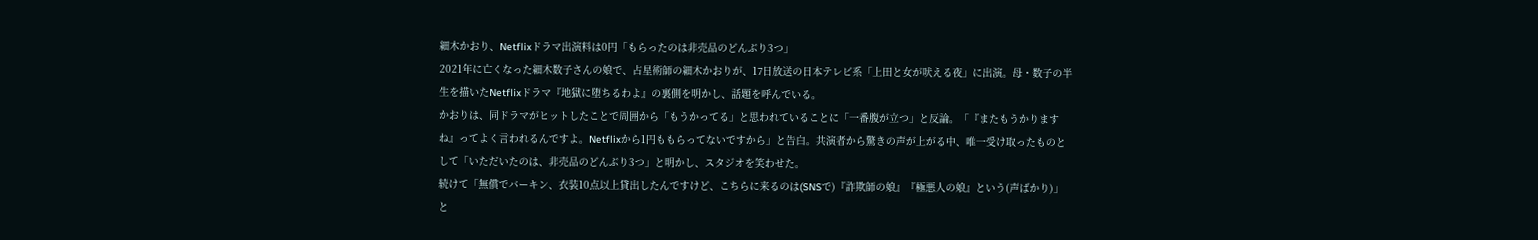細木かおり、Netflixドラマ出演料は0円「もらったのは非売品のどんぶり3つ」
2021年に亡くなった細木数子さんの娘で、占星術師の細木かおりが、17日放送の日本テレビ系「上田と女が吠える夜」に出演。母・数子の半生を描いたNetflixドラマ『地獄に堕ちるわよ』の裏側を明かし、話題を呼んでいる。
かおりは、同ドラマがヒットしたことで周囲から「もうかってる」と思われていることに「一番腹が立つ」と反論。「『またもうかりますね』ってよく言われるんですよ。Netflixから1円ももらってないですから」と告白。共演者から驚きの声が上がる中、唯一受け取ったものとして「いただいたのは、非売品のどんぶり3つ」と明かし、スタジオを笑わせた。
続けて「無償でバーキン、衣装10点以上貸出したんですけど、こちらに来るのは(SNSで)『詐欺師の娘』『極悪人の娘』という(声ばかり)」と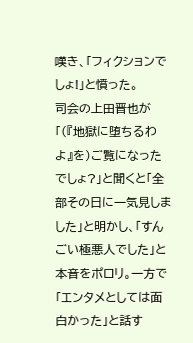嘆き、「フィクションでしょ!」と憤った。
司会の上田晋也が「(『地獄に堕ちるわよ』を)ご覧になったでしょ?」と聞くと「全部その日に一気見しました」と明かし、「すんごい極悪人でした」と本音をポロリ。一方で「エンタメとしては面白かった」と話す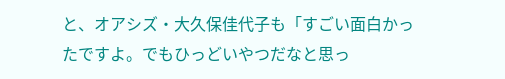と、オアシズ・大久保佳代子も「すごい面白かったですよ。でもひっどいやつだなと思っ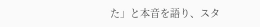た」と本音を語り、スタ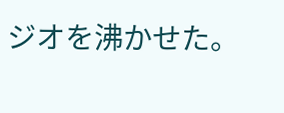ジオを沸かせた。